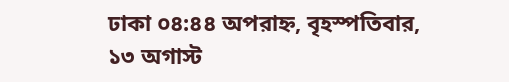ঢাকা ০৪:৪৪ অপরাহ্ন, বৃহস্পতিবার, ১৩ অগাস্ট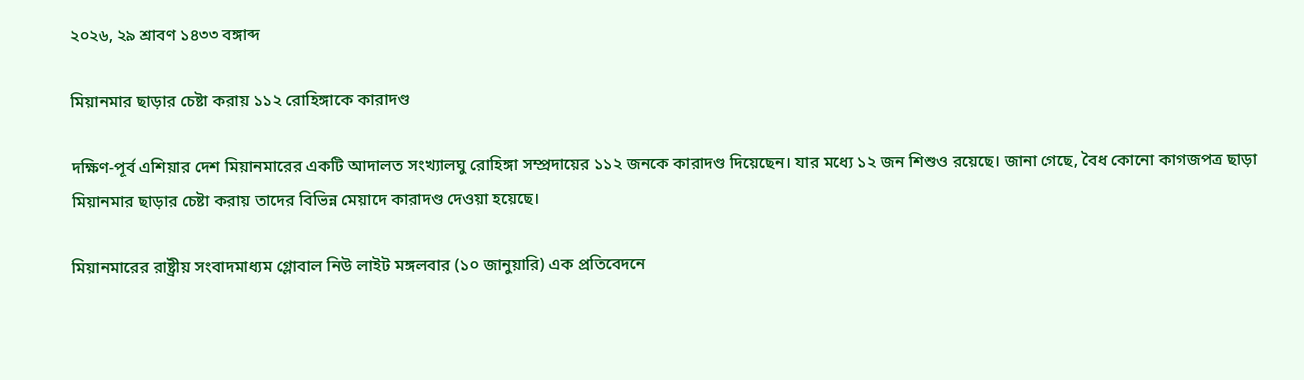২০২৬, ২৯ শ্রাবণ ১৪৩৩ বঙ্গাব্দ

মিয়ানমার ছাড়ার চেষ্টা করায় ১১২ রোহিঙ্গাকে কারাদণ্ড

দক্ষিণ-পূর্ব এশিয়ার দেশ মিয়ানমারের একটি আদালত সংখ্যালঘু রোহিঙ্গা সম্প্রদায়ের ১১২ জনকে কারাদণ্ড দিয়েছেন। যার মধ্যে ১২ জন শিশুও রয়েছে। জানা গেছে, বৈধ কোনো কাগজপত্র ছাড়া মিয়ানমার ছাড়ার চেষ্টা করায় তাদের বিভিন্ন মেয়াদে কারাদণ্ড দেওয়া হয়েছে।

মিয়ানমারের রাষ্ট্রীয় সংবাদমাধ্যম গ্লোবাল নিউ লাইট মঙ্গলবার (১০ জানুয়ারি) এক প্রতিবেদনে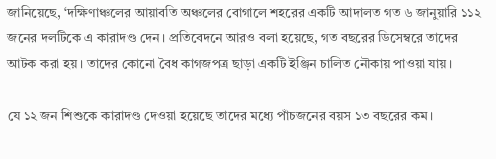জানিয়েছে, ‘দক্ষিণাঞ্চলের আয়াবতি অঞ্চলের বোগালে শহরের একটি আদালত গত ৬ জানুয়ারি ১১২ জনের দলটিকে এ কারাদণ্ড দেন। প্রতিবেদনে আরও বলা হয়েছে, গত বছরের ডিসেম্বরে তাদের আটক করা হয়। তাদের কোনো বৈধ কাগজপত্র ছাড়া একটি ইঞ্জিন চালিত নৌকায় পাওয়া যায়।

যে ১২ জন শিশুকে কারাদণ্ড দেওয়া হয়েছে তাদের মধ্যে পাঁচজনের বয়স ১৩ বছরের কম।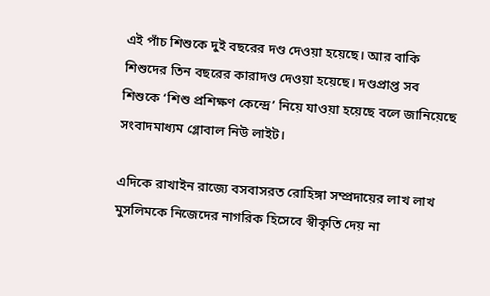এই পাঁচ শিশুকে দুই বছরের দণ্ড দেওয়া হয়েছে। আর বাকি শিশুদের তিন বছরের কারাদণ্ড দেওয়া হয়েছে। দণ্ডপ্রাপ্ত সব শিশুকে ‘শিশু প্রশিক্ষণ কেন্দ্রে’ নিয়ে যাওয়া হয়েছে বলে জানিয়েছে সংবাদমাধ্যম গ্লোবাল নিউ লাইট।

এদিকে রাখাইন রাজ্যে বসবাসরত রোহিঙ্গা সম্প্রদায়ের লাখ লাখ মুসলিমকে নিজেদের নাগরিক হিসেবে স্বীকৃতি দেয় না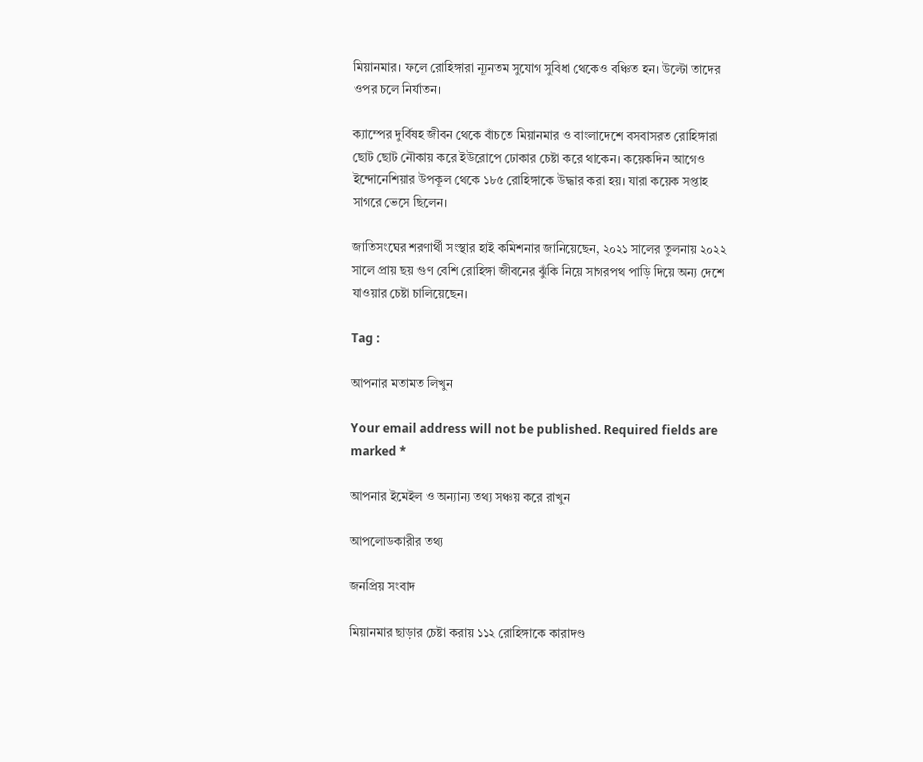মিয়ানমার। ফলে রোহিঙ্গারা ন্যূনতম সুযোগ সুবিধা থেকেও বঞ্চিত হন। উল্টো তাদের ওপর চলে নির্যাতন।

ক্যাম্পের দুর্বিষহ জীবন থেকে বাঁচতে মিয়ানমার ও বাংলাদেশে বসবাসরত রোহিঙ্গারা ছোট ছোট নৌকায় করে ইউরোপে ঢোকার চেষ্টা করে থাকেন। কয়েকদিন আগেও ইন্দোনেশিয়ার উপকূল থেকে ১৮৫ রোহিঙ্গাকে উদ্ধার করা হয়। যারা কয়েক সপ্তাহ সাগরে ভেসে ছিলেন।

জাতিসংঘের শরণার্থী সংস্থার হাই কমিশনার জানিয়েছেন, ২০২১ সালের তুলনায় ২০২২ সালে প্রায় ছয় গুণ বেশি রোহিঙ্গা জীবনের ঝুঁকি নিয়ে সাগরপথ পাড়ি দিয়ে অন্য দেশে যাওয়ার চেষ্টা চালিয়েছেন।

Tag :

আপনার মতামত লিখুন

Your email address will not be published. Required fields are marked *

আপনার ইমেইল ও অন্যান্য তথ্য সঞ্চয় করে রাখুন

আপলোডকারীর তথ্য

জনপ্রিয় সংবাদ

মিয়ানমার ছাড়ার চেষ্টা করায় ১১২ রোহিঙ্গাকে কারাদণ্ড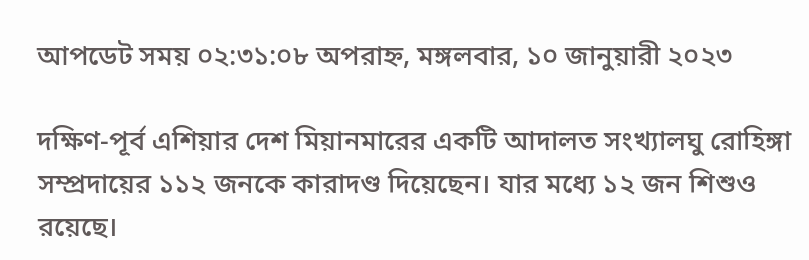আপডেট সময় ০২:৩১:০৮ অপরাহ্ন, মঙ্গলবার, ১০ জানুয়ারী ২০২৩

দক্ষিণ-পূর্ব এশিয়ার দেশ মিয়ানমারের একটি আদালত সংখ্যালঘু রোহিঙ্গা সম্প্রদায়ের ১১২ জনকে কারাদণ্ড দিয়েছেন। যার মধ্যে ১২ জন শিশুও রয়েছে।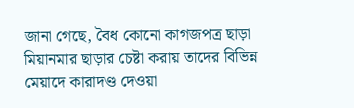জানা গেছে, বৈধ কোনো কাগজপত্র ছাড়া মিয়ানমার ছাড়ার চেষ্টা করায় তাদের বিভিন্ন মেয়াদে কারাদণ্ড দেওয়া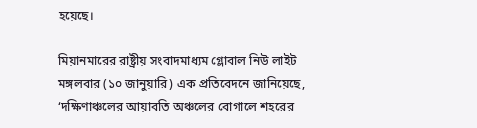হয়েছে।

মিয়ানমারের রাষ্ট্রীয় সংবাদমাধ্যম গ্লোবাল নিউ লাইট মঙ্গলবার (১০ জানুয়ারি) এক প্রতিবেদনে জানিয়েছে, ‘দক্ষিণাঞ্চলের আয়াবতি অঞ্চলের বোগালে শহরের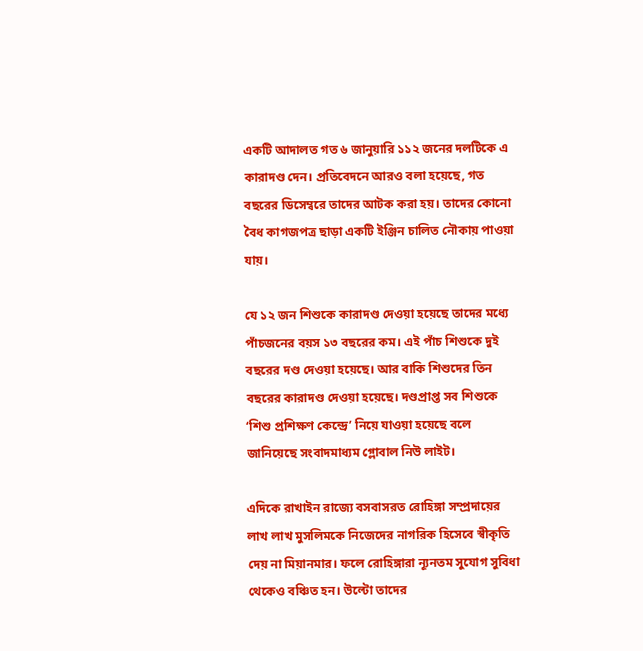একটি আদালত গত ৬ জানুয়ারি ১১২ জনের দলটিকে এ কারাদণ্ড দেন। প্রতিবেদনে আরও বলা হয়েছে, গত বছরের ডিসেম্বরে তাদের আটক করা হয়। তাদের কোনো বৈধ কাগজপত্র ছাড়া একটি ইঞ্জিন চালিত নৌকায় পাওয়া যায়।

যে ১২ জন শিশুকে কারাদণ্ড দেওয়া হয়েছে তাদের মধ্যে পাঁচজনের বয়স ১৩ বছরের কম। এই পাঁচ শিশুকে দুই বছরের দণ্ড দেওয়া হয়েছে। আর বাকি শিশুদের তিন বছরের কারাদণ্ড দেওয়া হয়েছে। দণ্ডপ্রাপ্ত সব শিশুকে ‘শিশু প্রশিক্ষণ কেন্দ্রে’ নিয়ে যাওয়া হয়েছে বলে জানিয়েছে সংবাদমাধ্যম গ্লোবাল নিউ লাইট।

এদিকে রাখাইন রাজ্যে বসবাসরত রোহিঙ্গা সম্প্রদায়ের লাখ লাখ মুসলিমকে নিজেদের নাগরিক হিসেবে স্বীকৃতি দেয় না মিয়ানমার। ফলে রোহিঙ্গারা ন্যূনতম সুযোগ সুবিধা থেকেও বঞ্চিত হন। উল্টো তাদের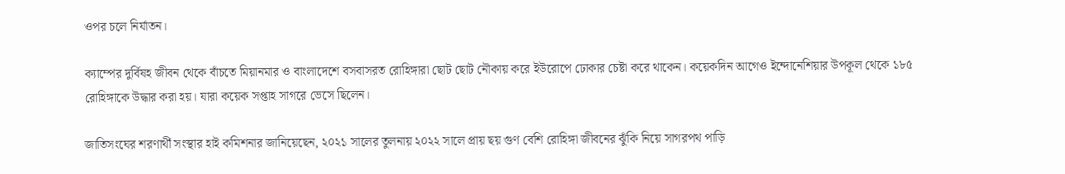ওপর চলে নির্যাতন।

ক্যাম্পের দুর্বিষহ জীবন থেকে বাঁচতে মিয়ানমার ও বাংলাদেশে বসবাসরত রোহিঙ্গারা ছোট ছোট নৌকায় করে ইউরোপে ঢোকার চেষ্টা করে থাকেন। কয়েকদিন আগেও ইন্দোনেশিয়ার উপকূল থেকে ১৮৫ রোহিঙ্গাকে উদ্ধার করা হয়। যারা কয়েক সপ্তাহ সাগরে ভেসে ছিলেন।

জাতিসংঘের শরণার্থী সংস্থার হাই কমিশনার জানিয়েছেন, ২০২১ সালের তুলনায় ২০২২ সালে প্রায় ছয় গুণ বেশি রোহিঙ্গা জীবনের ঝুঁকি নিয়ে সাগরপথ পাড়ি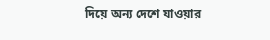দিয়ে অন্য দেশে যাওয়ার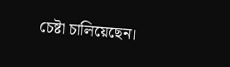চেষ্টা চালিয়েছেন।